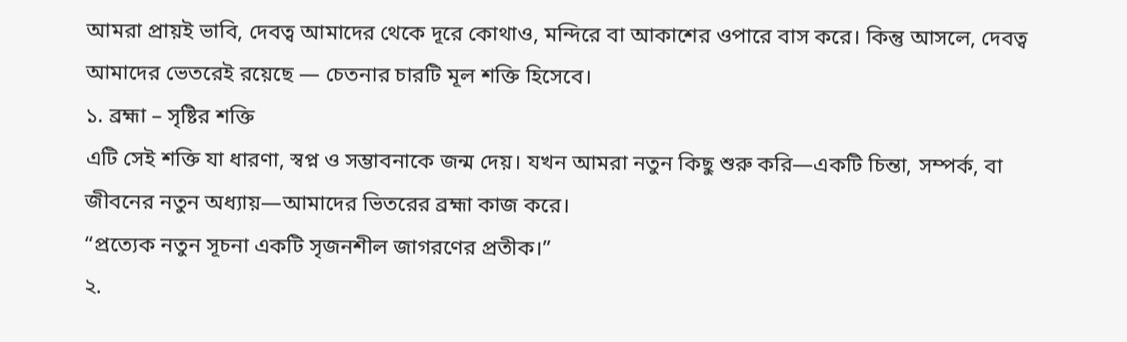আমরা প্রায়ই ভাবি, দেবত্ব আমাদের থেকে দূরে কোথাও, মন্দিরে বা আকাশের ওপারে বাস করে। কিন্তু আসলে, দেবত্ব আমাদের ভেতরেই রয়েছে — চেতনার চারটি মূল শক্তি হিসেবে।
১. ব্রহ্মা – সৃষ্টির শক্তি
এটি সেই শক্তি যা ধারণা, স্বপ্ন ও সম্ভাবনাকে জন্ম দেয়। যখন আমরা নতুন কিছু শুরু করি—একটি চিন্তা, সম্পর্ক, বা জীবনের নতুন অধ্যায়—আমাদের ভিতরের ব্রহ্মা কাজ করে।
“প্রত্যেক নতুন সূচনা একটি সৃজনশীল জাগরণের প্রতীক।”
২.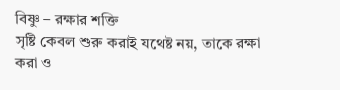বিষ্ণু – রক্ষার শক্তি
সৃষ্টি কেবল শুরু করাই যথেষ্ট নয়, তাকে রক্ষা করা ও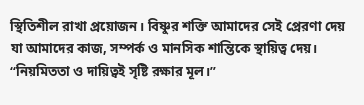স্থিতিশীল রাখা প্রয়োজন। বিষ্ণুর শক্তি আমাদের সেই প্রেরণা দেয় যা আমাদের কাজ, সম্পর্ক ও মানসিক শান্তিকে স্থায়িত্ব দেয়।
“নিয়মিততা ও দায়িত্বই সৃষ্টি রক্ষার মূল।”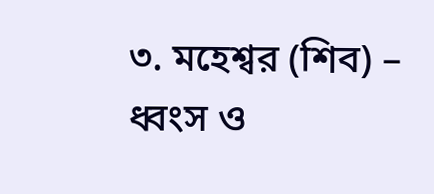৩. মহেশ্বর (শিব) – ধ্বংস ও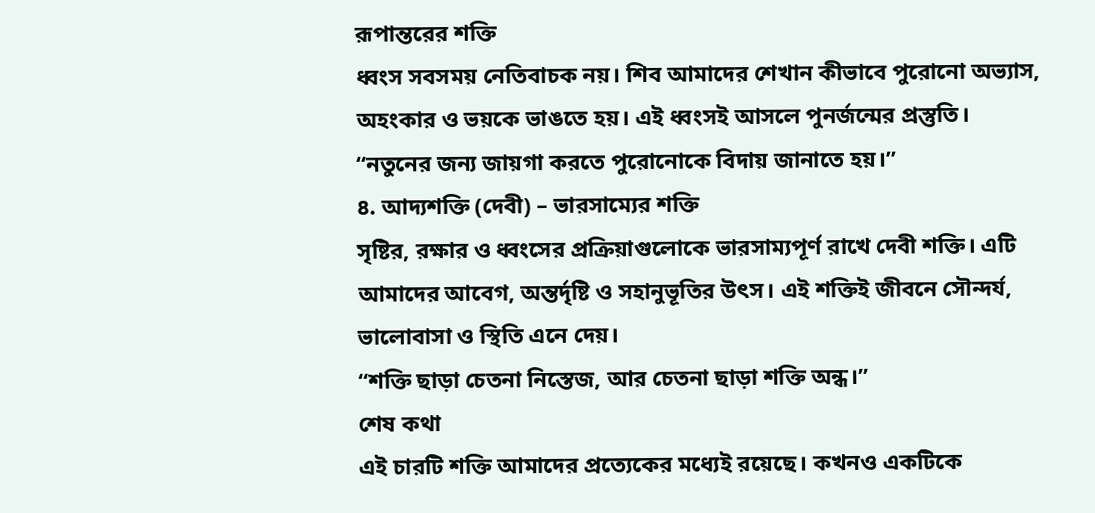রূপান্তরের শক্তি
ধ্বংস সবসময় নেতিবাচক নয়। শিব আমাদের শেখান কীভাবে পুরোনো অভ্যাস, অহংকার ও ভয়কে ভাঙতে হয়। এই ধ্বংসই আসলে পুনর্জন্মের প্রস্তুতি।
“নতুনের জন্য জায়গা করতে পুরোনোকে বিদায় জানাতে হয়।”
৪. আদ্যশক্তি (দেবী) – ভারসাম্যের শক্তি
সৃষ্টির, রক্ষার ও ধ্বংসের প্রক্রিয়াগুলোকে ভারসাম্যপূর্ণ রাখে দেবী শক্তি। এটি আমাদের আবেগ, অন্তর্দৃষ্টি ও সহানুভূতির উৎস। এই শক্তিই জীবনে সৌন্দর্য, ভালোবাসা ও স্থিতি এনে দেয়।
“শক্তি ছাড়া চেতনা নিস্তেজ, আর চেতনা ছাড়া শক্তি অন্ধ।”
শেষ কথা
এই চারটি শক্তি আমাদের প্রত্যেকের মধ্যেই রয়েছে। কখনও একটিকে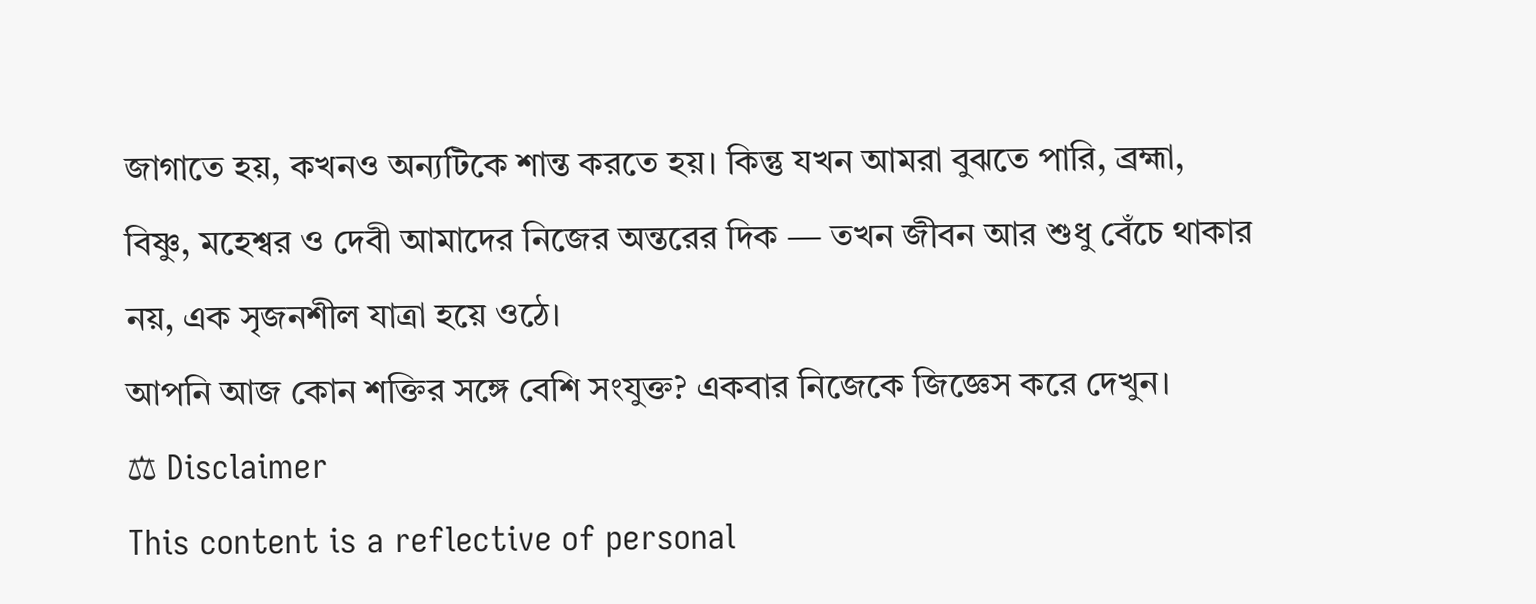জাগাতে হয়, কখনও অন্যটিকে শান্ত করতে হয়। কিন্তু যখন আমরা বুঝতে পারি, ব্রহ্মা, বিষ্ণু, মহেশ্বর ও দেবী আমাদের নিজের অন্তরের দিক — তখন জীবন আর শুধু বেঁচে থাকার নয়, এক সৃজনশীল যাত্রা হয়ে ওঠে।
আপনি আজ কোন শক্তির সঙ্গে বেশি সংযুক্ত? একবার নিজেকে জিজ্ঞেস করে দেখুন।
⚖ Disclaimer
This content is a reflective of personal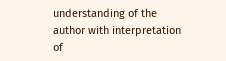understanding of the author with interpretation of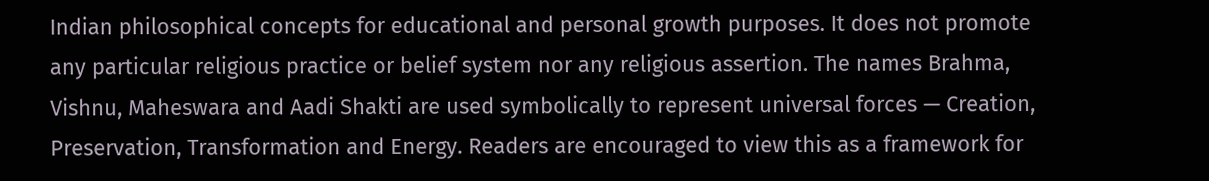Indian philosophical concepts for educational and personal growth purposes. It does not promote any particular religious practice or belief system nor any religious assertion. The names Brahma, Vishnu, Maheswara and Aadi Shakti are used symbolically to represent universal forces — Creation, Preservation, Transformation and Energy. Readers are encouraged to view this as a framework for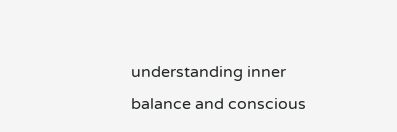understanding inner balance and conscious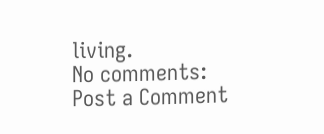living.
No comments:
Post a Comment